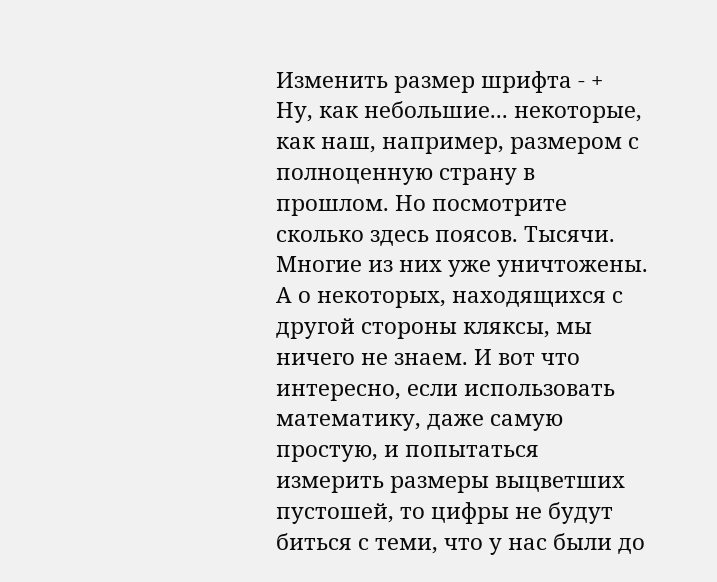Изменить размер шрифта - +
Ну, как небольшие... некоторые, как наш, например, размером с полноценную страну в прошлом. Но посмотрите сколько здесь поясов. Тысячи. Многие из них уже уничтожены. А о некоторых, находящихся с другой стороны кляксы, мы ничего не знаем. И вот что интересно, если использовать математику, даже самую простую, и попытаться измерить размеры выцветших пустошей, то цифры не будут биться с теми, что у нас были до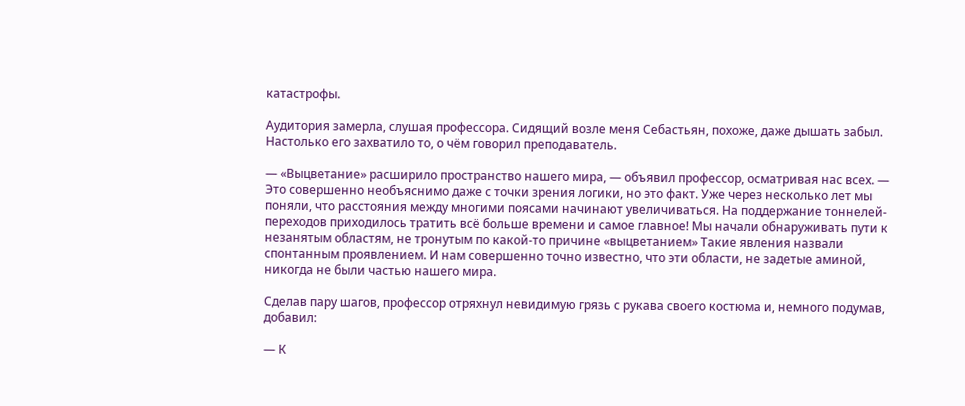катастрофы.

Аудитория замерла, слушая профессора. Сидящий возле меня Себастьян, похоже, даже дышать забыл. Настолько его захватило то, о чём говорил преподаватель.

— «Выцветание» расширило пространство нашего мира, — объявил профессор, осматривая нас всех. — Это совершенно необъяснимо даже с точки зрения логики, но это факт. Уже через несколько лет мы поняли, что расстояния между многими поясами начинают увеличиваться. На поддержание тоннелей-переходов приходилось тратить всё больше времени и самое главное! Мы начали обнаруживать пути к незанятым областям, не тронутым по какой-то причине «выцветанием» Такие явления назвали спонтанным проявлением. И нам совершенно точно известно, что эти области, не задетые аминой, никогда не были частью нашего мира.

Сделав пару шагов, профессор отряхнул невидимую грязь с рукава своего костюма и, немного подумав, добавил:

— К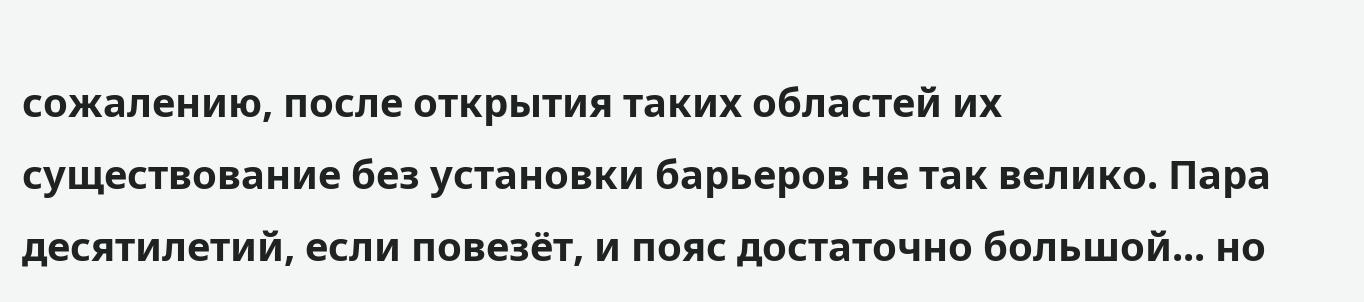сожалению, после открытия таких областей их существование без установки барьеров не так велико. Пара десятилетий, если повезёт, и пояс достаточно большой... но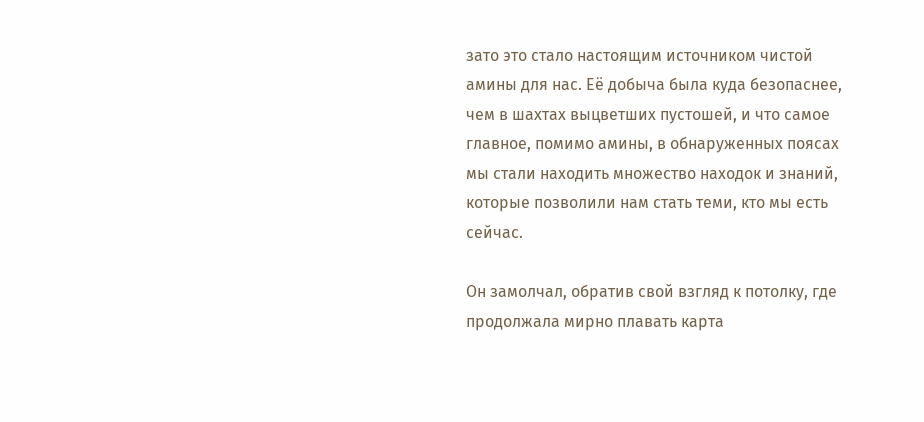зато это стало настоящим источником чистой амины для нас. Её добыча была куда безопаснее, чем в шахтах выцветших пустошей, и что самое главное, помимо амины, в обнаруженных поясах мы стали находить множество находок и знаний, которые позволили нам стать теми, кто мы есть сейчас.

Он замолчал, обратив свой взгляд к потолку, где продолжала мирно плавать карта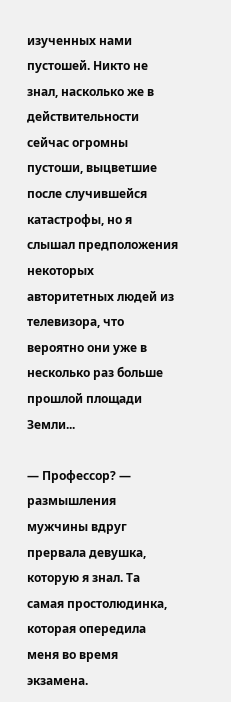изученных нами пустошей. Никто не знал, насколько же в действительности сейчас огромны пустоши, выцветшие после случившейся катастрофы, но я слышал предположения некоторых авторитетных людей из телевизора, что вероятно они уже в несколько раз больше прошлой площади Земли...

— Профессор? — размышления мужчины вдруг прервала девушка, которую я знал. Та самая простолюдинка, которая опередила меня во время экзамена.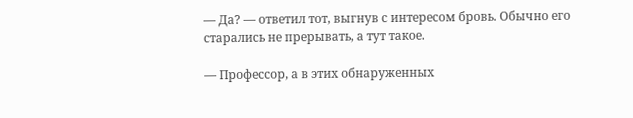— Да? — ответил тот, выгнув с интересом бровь. Обычно его старались не прерывать, а тут такое.

— Профессор, а в этих обнаруженных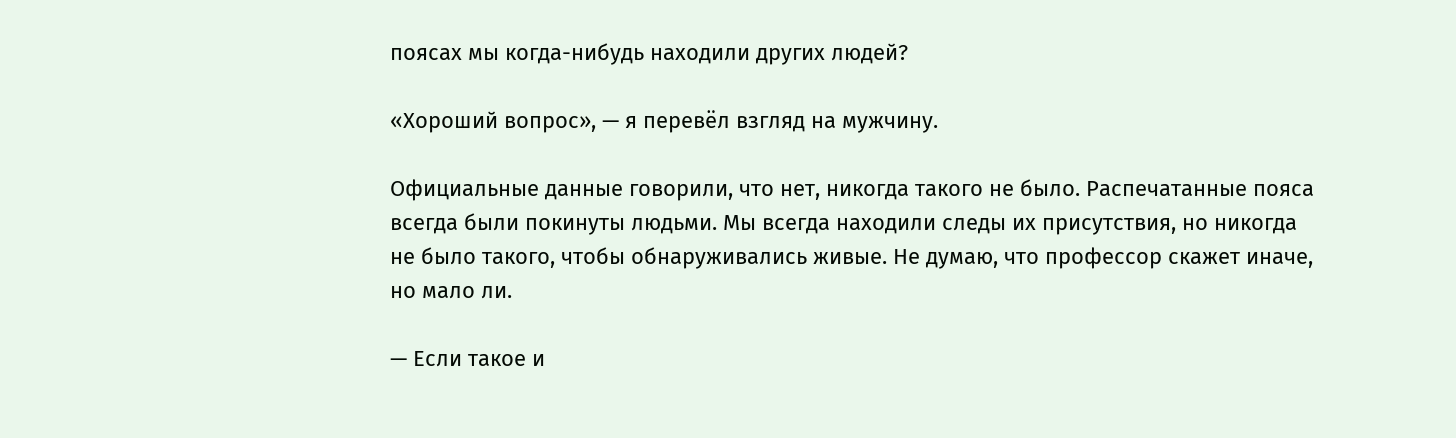поясах мы когда-нибудь находили других людей?

«Хороший вопрос», — я перевёл взгляд на мужчину.

Официальные данные говорили, что нет, никогда такого не было. Распечатанные пояса всегда были покинуты людьми. Мы всегда находили следы их присутствия, но никогда не было такого, чтобы обнаруживались живые. Не думаю, что профессор скажет иначе, но мало ли.

— Если такое и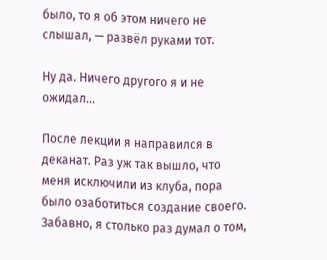было, то я об этом ничего не слышал, — развёл руками тот.

Ну да. Ничего другого я и не ожидал...

После лекции я направился в деканат. Раз уж так вышло, что меня исключили из клуба, пора было озаботиться создание своего. Забавно, я столько раз думал о том,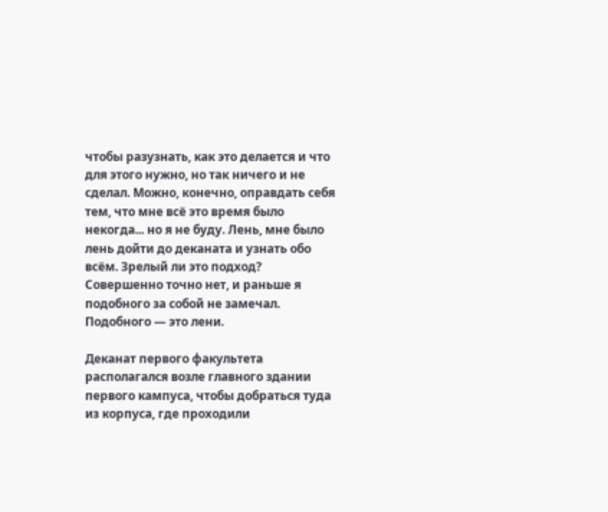чтобы разузнать, как это делается и что для этого нужно, но так ничего и не сделал. Можно, конечно, оправдать себя тем, что мне всё это время было некогда... но я не буду. Лень, мне было лень дойти до деканата и узнать обо всём. Зрелый ли это подход? Совершенно точно нет, и раньше я подобного за собой не замечал. Подобного — это лени.

Деканат первого факультета располагался возле главного здании первого кампуса, чтобы добраться туда из корпуса, где проходили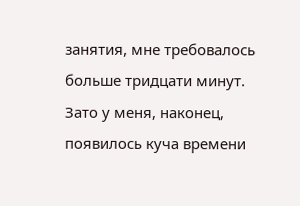занятия, мне требовалось больше тридцати минут. Зато у меня, наконец, появилось куча времени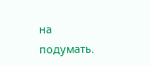на подумать.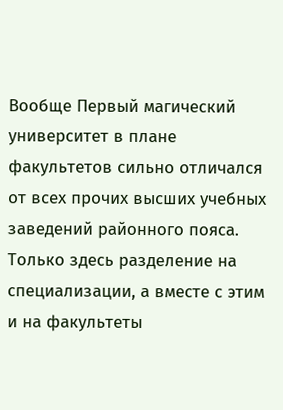Вообще Первый магический университет в плане факультетов сильно отличался от всех прочих высших учебных заведений районного пояса. Только здесь разделение на специализации, а вместе с этим и на факультеты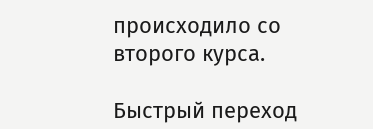происходило со второго курса.

Быстрый переход